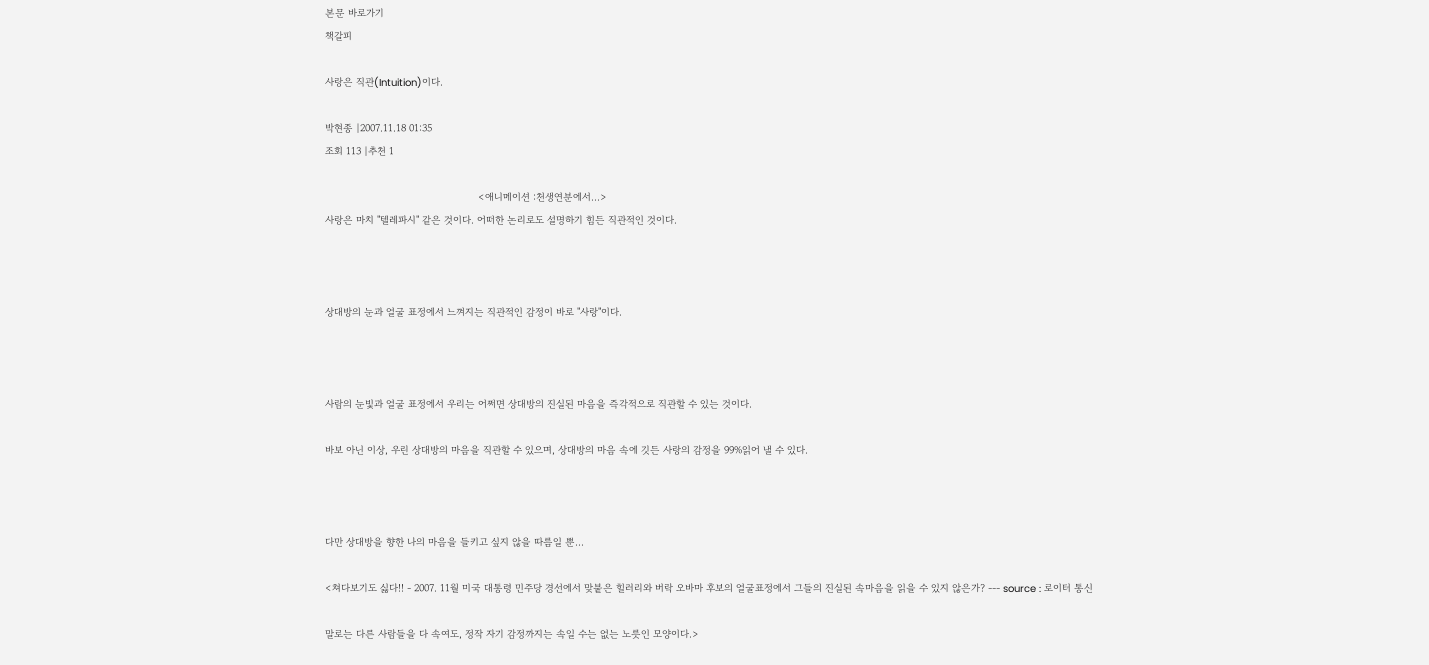본문 바로가기
책갈피

사랑은 직관(Intuition)이다.

박현종 |2007.11.18 01:35
조회 113 |추천 1

                                                   <애니메이션 :천생연분에서...>
사랑은 마치 "텔레파시" 같은 것이다. 어떠한 논리로도 설명하기 힘든 직관적인 것이다.



상대방의 눈과 얼굴 표정에서 느껴지는 직관적인 감정이 바로 "사랑"이다.



사람의 눈빛과 얼굴 표정에서 우리는 어쩌면 상대방의 진실된 마음을 즉각적으로 직관할 수 있는 것이다.

바보 아닌 이상, 우린 상대방의 마음을 직관할 수 있으며, 상대방의 마음 속에 깃든 사랑의 감정을 99%읽어 낼 수 있다.



다만 상대방을 향한 나의 마음을 들키고 싶지 않을 따름일 뿐...

<쳐다보기도 싫다!! - 2007. 11월 미국 대통령 민주당 경선에서 맞붙은 힐러리와 버락 오바마 후보의 얼굴표정에서 그들의 진실된 속마음을 읽을 수 있지 않은가? --- source : 로이터 통신

말로는 다른 사람들을 다 속여도, 정작 자기 감정까지는 속일 수는 없는 노릇인 모양이다.>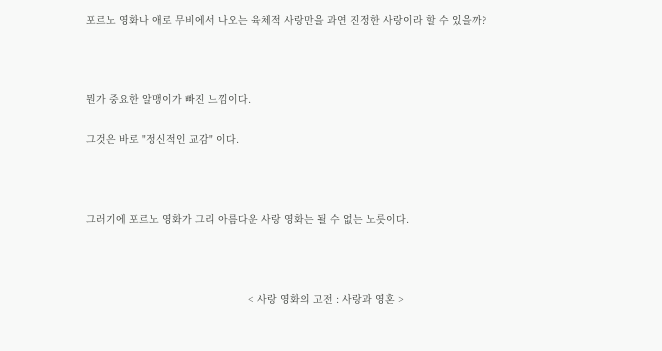포르노 영화나 애로 무비에서 나오는 육체적 사랑만을 과연 진정한 사랑이라 할 수 있을까?



뭔가 중요한 알맹이가 빠진 느낌이다.

그것은 바로 "정신적인 교감" 이다.



그러기에 포르노 영화가 그리 아름다운 사랑 영화는 될 수 없는 노릇이다.



                                                      < 사랑 영화의 고전 : 사랑과 영혼 >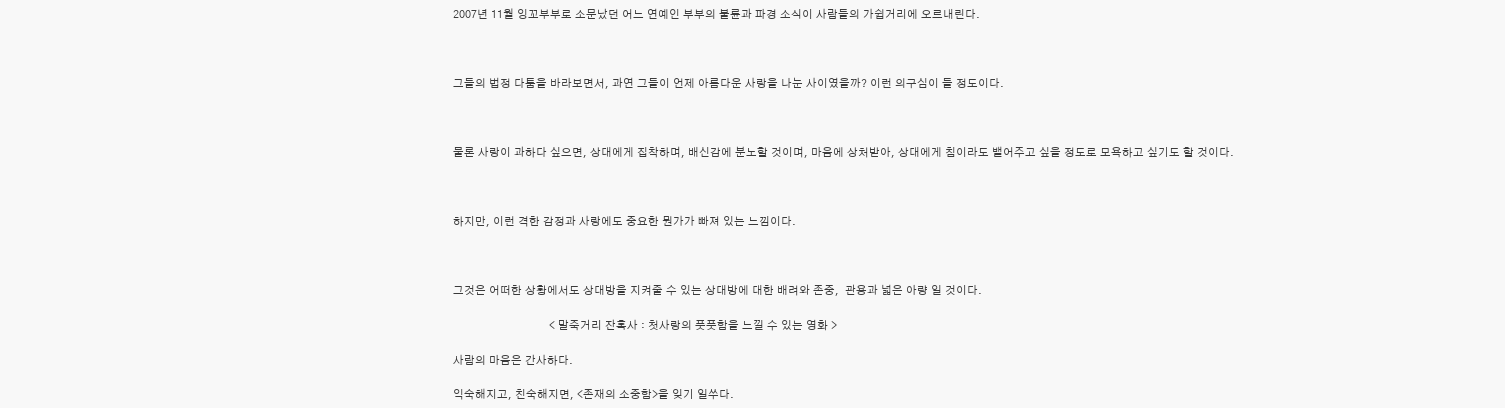2007년 11월 잉꼬부부로 소문났던 어느 연예인 부부의 불륜과 파경 소식이 사람들의 가쉽거리에 오르내린다.



그들의 법정 다툼을 바라보면서, 과연 그들이 언제 아름다운 사랑을 나눈 사이였을까? 이런 의구심이 들 정도이다.



물론 사랑이 과하다 싶으면, 상대에게 집착하며, 배신감에 분노할 것이며, 마음에 상처받아, 상대에게 침이라도 뱉어주고 싶을 정도로 모욕하고 싶기도 할 것이다.



하지만, 이런 격한 감정과 사랑에도 중요한 뭔가가 빠져 있는 느낌이다.



그것은 어떠한 상황에서도 상대방을 지켜줄 수 있는 상대방에 대한 배려와 존중,  관용과 넓은 아량 일 것이다.

                                < 말죽거리 잔혹사 : 첫사랑의 풋풋함을 느낄 수 있는 영화 >

사람의 마음은 간사하다.

익숙해지고, 친숙해지면, <존재의 소중함>을 잊기 일쑤다.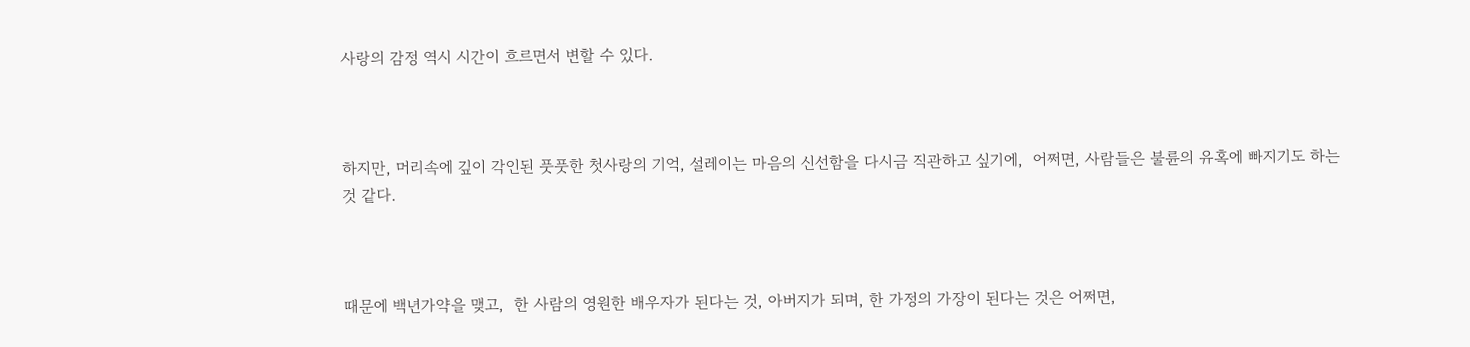사랑의 감정 역시 시간이 흐르면서 변할 수 있다.



하지만, 머리속에 깊이 각인된 풋풋한 첫사랑의 기억, 설레이는 마음의 신선함을 다시금 직관하고 싶기에,  어쩌면, 사람들은 불륜의 유혹에 빠지기도 하는 것 같다.



때문에 백년가약을 맺고,  한 사람의 영원한 배우자가 된다는 것, 아버지가 되며, 한 가정의 가장이 된다는 것은 어쩌면,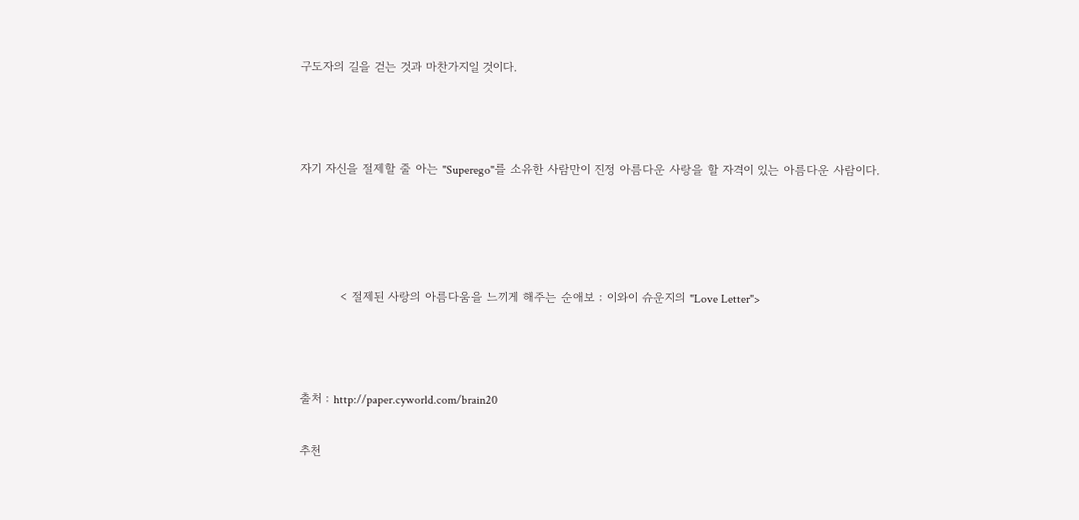구도자의 길을 걷는 것과 마찬가지일 것이다.



자기 자신을 절제할 줄 아는 "Superego"를 소유한 사람만이 진정 아름다운 사랑을 할 자격이 있는 아름다운 사람이다.




          < 절제된 사랑의 아름다움을 느끼게 해주는 순애보 : 이와이 슈운지의 "Love Letter">



출처 : http://paper.cyworld.com/brain20

추천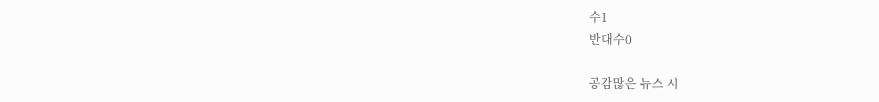수1
반대수0

공감많은 뉴스 시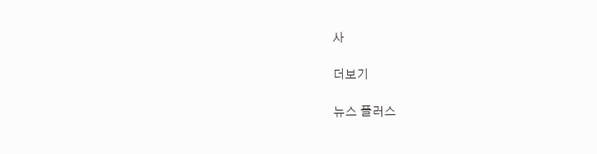사

더보기

뉴스 플러스